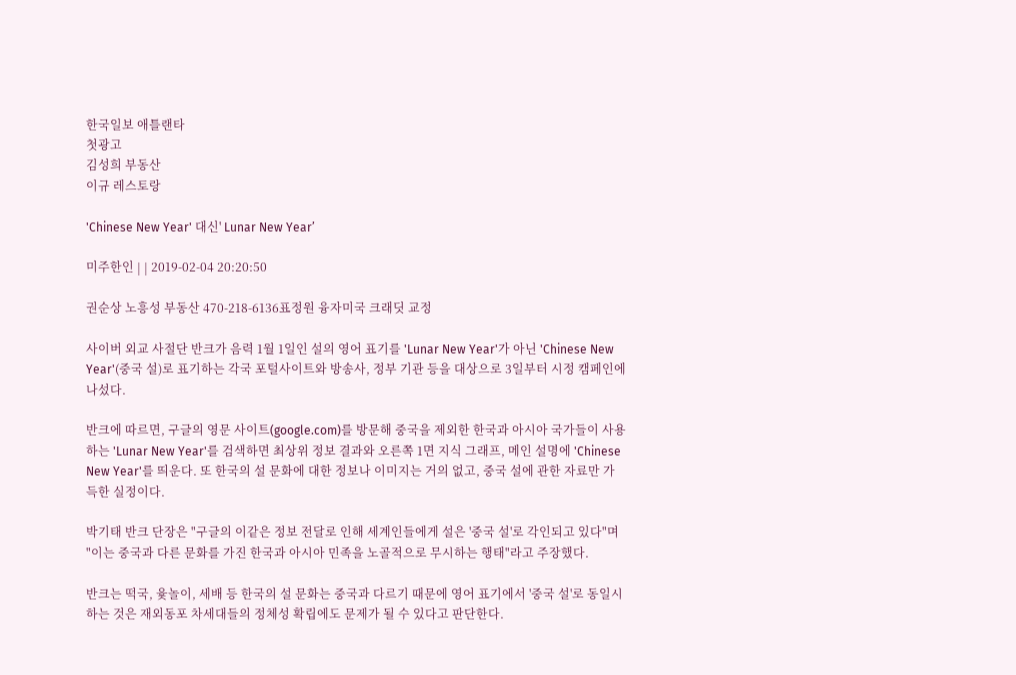한국일보 애틀랜타
첫광고
김성희 부동산
이규 레스토랑

'Chinese New Year' 대신' Lunar New Year’

미주한인 | | 2019-02-04 20:20:50

권순상 노흥성 부동산 470-218-6136표정원 융자미국 크래딧 교정

사이버 외교 사절단 반크가 음력 1월 1일인 설의 영어 표기를 'Lunar New Year'가 아닌 'Chinese New Year'(중국 설)로 표기하는 각국 포털사이트와 방송사, 정부 기관 등을 대상으로 3일부터 시정 캠페인에 나섰다.

반크에 따르면, 구글의 영문 사이트(google.com)를 방문해 중국을 제외한 한국과 아시아 국가들이 사용하는 'Lunar New Year'를 검색하면 최상위 정보 결과와 오른쪽 1면 지식 그래프, 메인 설명에 'Chinese New Year'를 띄운다. 또 한국의 설 문화에 대한 정보나 이미지는 거의 없고, 중국 설에 관한 자료만 가득한 실정이다.

박기태 반크 단장은 "구글의 이같은 정보 전달로 인해 세계인들에게 설은 '중국 설'로 각인되고 있다"며 "이는 중국과 다른 문화를 가진 한국과 아시아 민족을 노골적으로 무시하는 행태"라고 주장했다.

반크는 떡국, 윷놀이, 세배 등 한국의 설 문화는 중국과 다르기 때문에 영어 표기에서 '중국 설'로 동일시하는 것은 재외동포 차세대들의 정체성 확립에도 문제가 될 수 있다고 판단한다.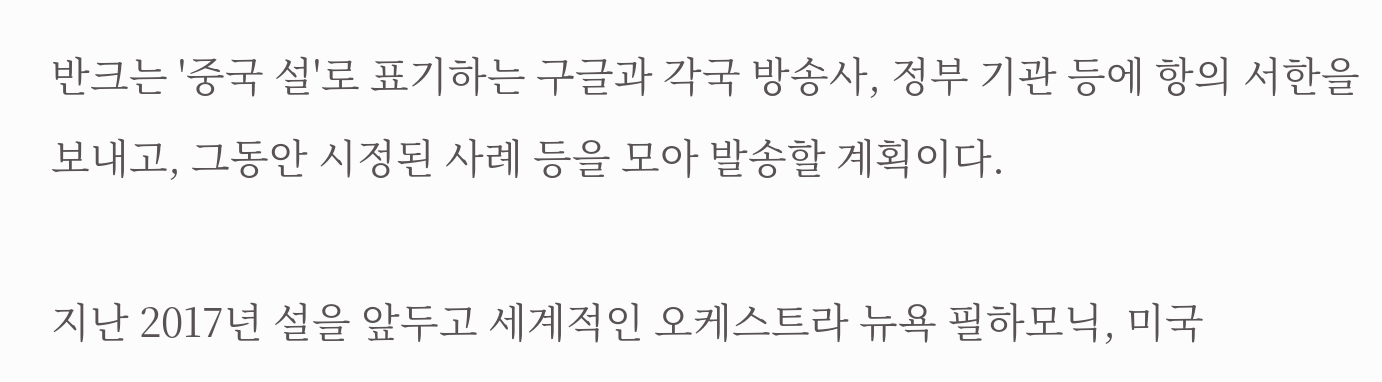반크는 '중국 설'로 표기하는 구글과 각국 방송사, 정부 기관 등에 항의 서한을 보내고, 그동안 시정된 사례 등을 모아 발송할 계획이다.

지난 2017년 설을 앞두고 세계적인 오케스트라 뉴욕 필하모닉, 미국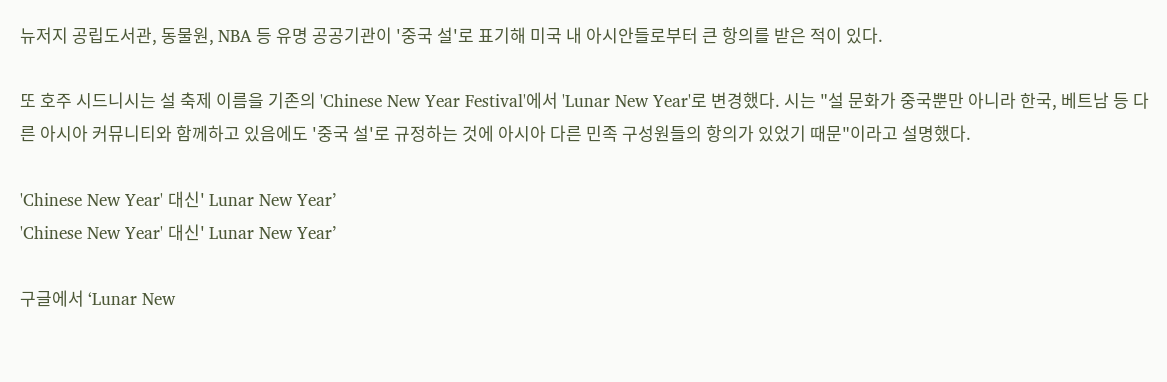뉴저지 공립도서관, 동물원, NBA 등 유명 공공기관이 '중국 설'로 표기해 미국 내 아시안들로부터 큰 항의를 받은 적이 있다.

또 호주 시드니시는 설 축제 이름을 기존의 'Chinese New Year Festival'에서 'Lunar New Year'로 변경했다. 시는 "설 문화가 중국뿐만 아니라 한국, 베트남 등 다른 아시아 커뮤니티와 함께하고 있음에도 '중국 설'로 규정하는 것에 아시아 다른 민족 구성원들의 항의가 있었기 때문"이라고 설명했다.

'Chinese New Year' 대신' Lunar New Year’
'Chinese New Year' 대신' Lunar New Year’

구글에서 ‘Lunar New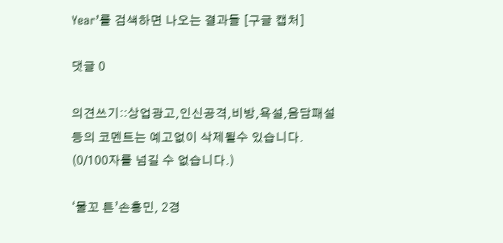Year’를 검색하면 나오는 결과들 [구글 캡처]

댓글 0

의견쓰기::상업광고,인신공격,비방,욕설,음담패설등의 코멘트는 예고없이 삭제될수 있습니다. (0/100자를 넘길 수 없습니다.)

‘물꼬 튼’손흥민, 2경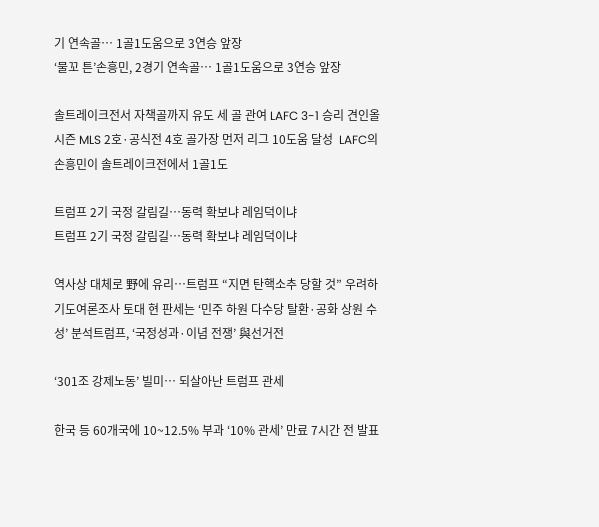기 연속골… 1골1도움으로 3연승 앞장
‘물꼬 튼’손흥민, 2경기 연속골… 1골1도움으로 3연승 앞장

솔트레이크전서 자책골까지 유도 세 골 관여 LAFC 3-1 승리 견인올 시즌 MLS 2호·공식전 4호 골가장 먼저 리그 10도움 달성  LAFC의 손흥민이 솔트레이크전에서 1골1도

트럼프 2기 국정 갈림길…동력 확보냐 레임덕이냐
트럼프 2기 국정 갈림길…동력 확보냐 레임덕이냐

역사상 대체로 野에 유리…트럼프 “지면 탄핵소추 당할 것” 우려하기도여론조사 토대 현 판세는 ‘민주 하원 다수당 탈환·공화 상원 수성’ 분석트럼프, ‘국정성과·이념 전쟁’ 與선거전

‘301조 강제노동’ 빌미… 되살아난 트럼프 관세

한국 등 60개국에 10~12.5% 부과 ‘10% 관세’ 만료 7시간 전 발표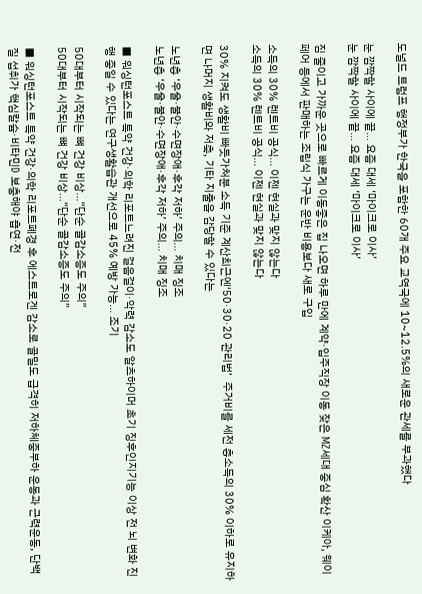도널드 트럼프 행정부가 한국을 포함한 60개 주요 교역국에 10~12.5%의 새로운 관세를 부과했다

눈 깜짝할 사이에 끝… 요즘 대세 ‘마이크로 이사’
눈 깜짝할 사이에 끝… 요즘 대세 ‘마이크로 이사’

짐 줄이고 가까운 곳으로 빠르게 이동좋은 집 나오면 하루 만에 계약·입주직장 이동 잦은 MZ세대 중심 확산 이케아, 웨이페어 등에서 판매하는 조립식 가구는 운반 비용보다 새로 구입

소득의 30% 렌트비 공식… 이젠 현실과 맞지 않는다
소득의 30% 렌트비 공식… 이젠 현실과 맞지 않는다

30% 지켜도 생활비 빠듯가처분 소득 기준 계산최근엔‘50·30·20 관리법’  주거비를 세전 총소득의 30% 이하로 유지하면 나머지 생활비와 저축, 기타 지출을 감당할 수 있다는

노년층 ‘우울·불안·수면장애·후각 저하’ 주의… 치매 징조
노년층 ‘우울·불안·수면장애·후각 저하’ 주의… 치매 징조

■ 워싱턴포스트 특약 건강·의학 리포트느려진 걸음걸이·악력 감소도 알츠하이머 초기 징후인지기능 이상 전 뇌 변화 진행 중일 수 있다는 연구생활습관 개선으로 45% 예방 가능… 조기

50대부터 시작되는 뼈 건강 비상…“단순 골감소증도 주의”
50대부터 시작되는 뼈 건강 비상…“단순 골감소증도 주의”

■ 워싱턴포스트 특약 건강·의학 리포트폐경 후 에스트로겐 감소로 골밀도 급격히 저하체중부하 운동과 근력운동, 단백질 섭취가 핵심칼슘·비타민D 보충해야 흡연·전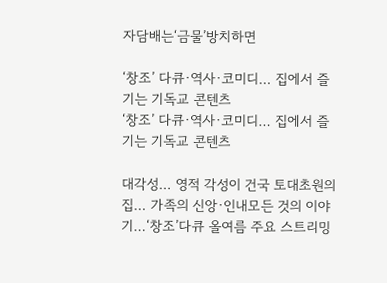자담배는‘금물’방치하면

‘창조’ 다큐·역사·코미디… 집에서 즐기는 기독교 콘텐츠
‘창조’ 다큐·역사·코미디… 집에서 즐기는 기독교 콘텐츠

대각성… 영적 각성이 건국 토대초원의 집… 가족의 신앙·인내모든 것의 이야기…‘창조’다큐 올여름 주요 스트리밍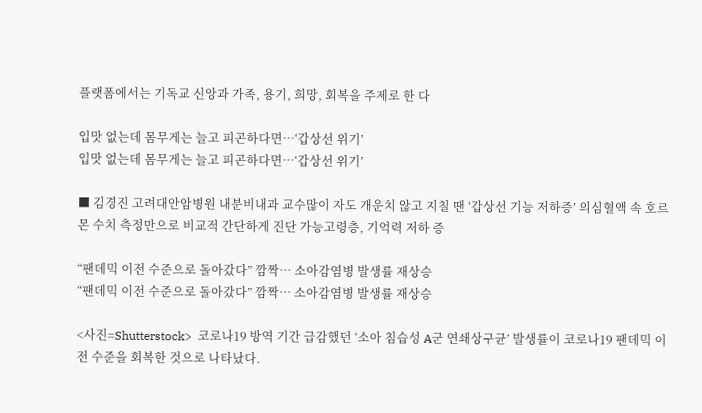플랫폼에서는 기독교 신앙과 가족, 용기, 희망, 회복을 주제로 한 다

입맛 없는데 몸무게는 늘고 피곤하다면…‘갑상선 위기’
입맛 없는데 몸무게는 늘고 피곤하다면…‘갑상선 위기’

■ 김경진 고려대안암병원 내분비내과 교수많이 자도 개운치 않고 지칠 땐 ‘갑상선 기능 저하증’ 의심혈액 속 호르몬 수치 측정만으로 비교적 간단하게 진단 가능고령층, 기억력 저하 증

“팬데믹 이전 수준으로 돌아갔다” 깜짝… 소아감염병 발생률 재상승
“팬데믹 이전 수준으로 돌아갔다” 깜짝… 소아감염병 발생률 재상승

<사진=Shutterstock>  코로나19 방역 기간 급감했던 ‘소아 침습성 A군 연쇄상구균’ 발생률이 코로나19 팬데믹 이전 수준을 회복한 것으로 나타났다.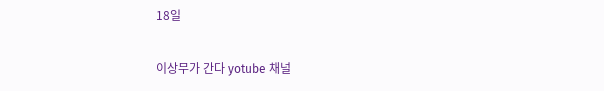18일

이상무가 간다 yotube 채널